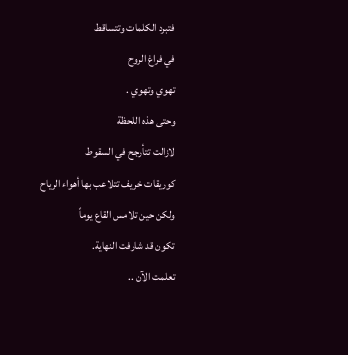فتبرد الكلمات وتتساقط
في فراغ الروح
تهوي وتهوي .
وحتى هذه اللحظة
لازالت تتأرجح في السقوط
كوريقات خريف تتلاعب بها أهواء الرياح
ولكن حين تلامس القاع يوماً
تكون قد شارفت النهاية.
تعلمت الآن ..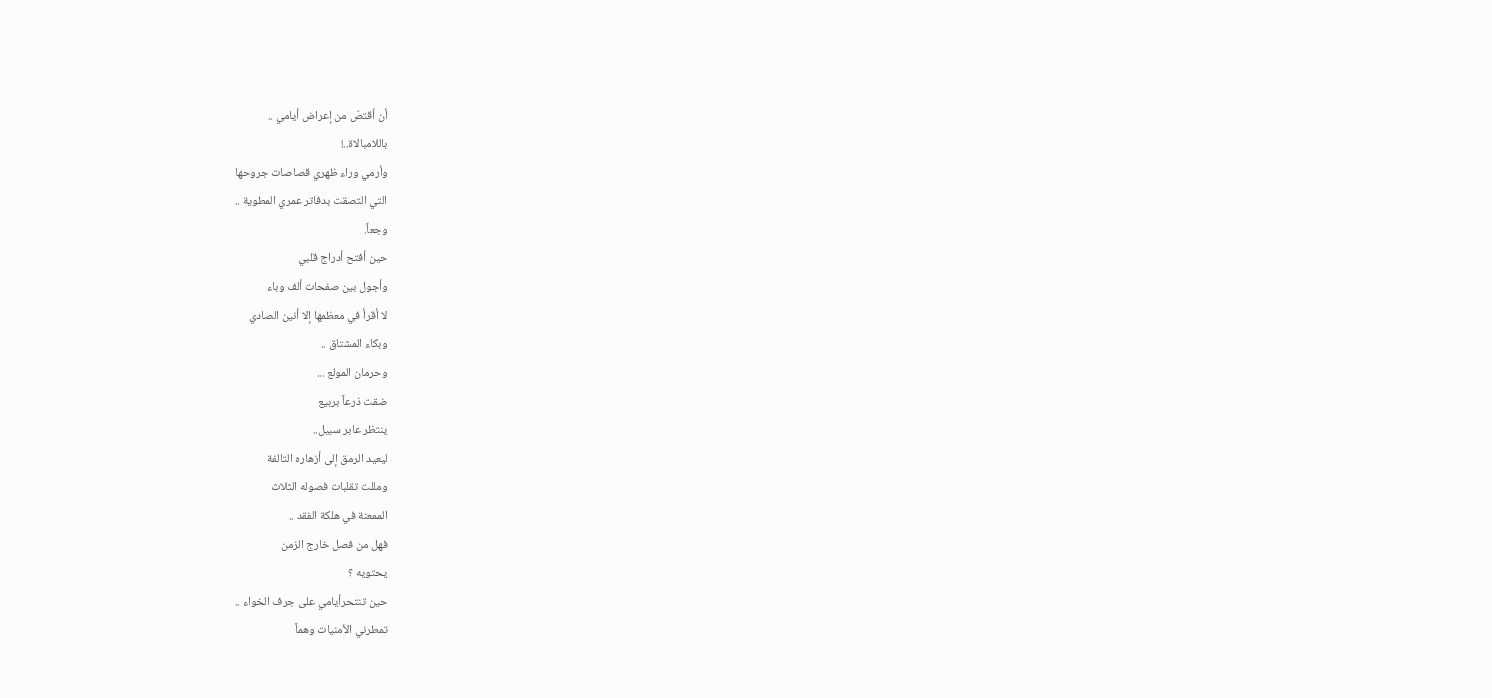أن أقتصّ من إعراض أيامي ..
باللامبالاة..!
وأرمي وراء ظهري قصاصات جروحها
التي التصقت بدفاتر عمري المطوية ..
وجعاً.
حين أفتح أدراج قلبي
وأجول بين صفحات ألف وباء
لا أقرأ في معظمها إلا أنين الصادي
وبكاء المشتاق ..
وحرمان المولع ...
ضقت ذرعاً بربيع
ينتظر عابر سبيل..
ليعيد الرمق إلى أزهاره التالفة
ومللت تقلبات فصوله الثلاث
الممعنة في هلكة الفقد ..
فهل من فصل خارج الزمن
يحتويه ؟
حين تنتحرأيامي على جرف الخواء ..
تمطرني الأمنيات وهماً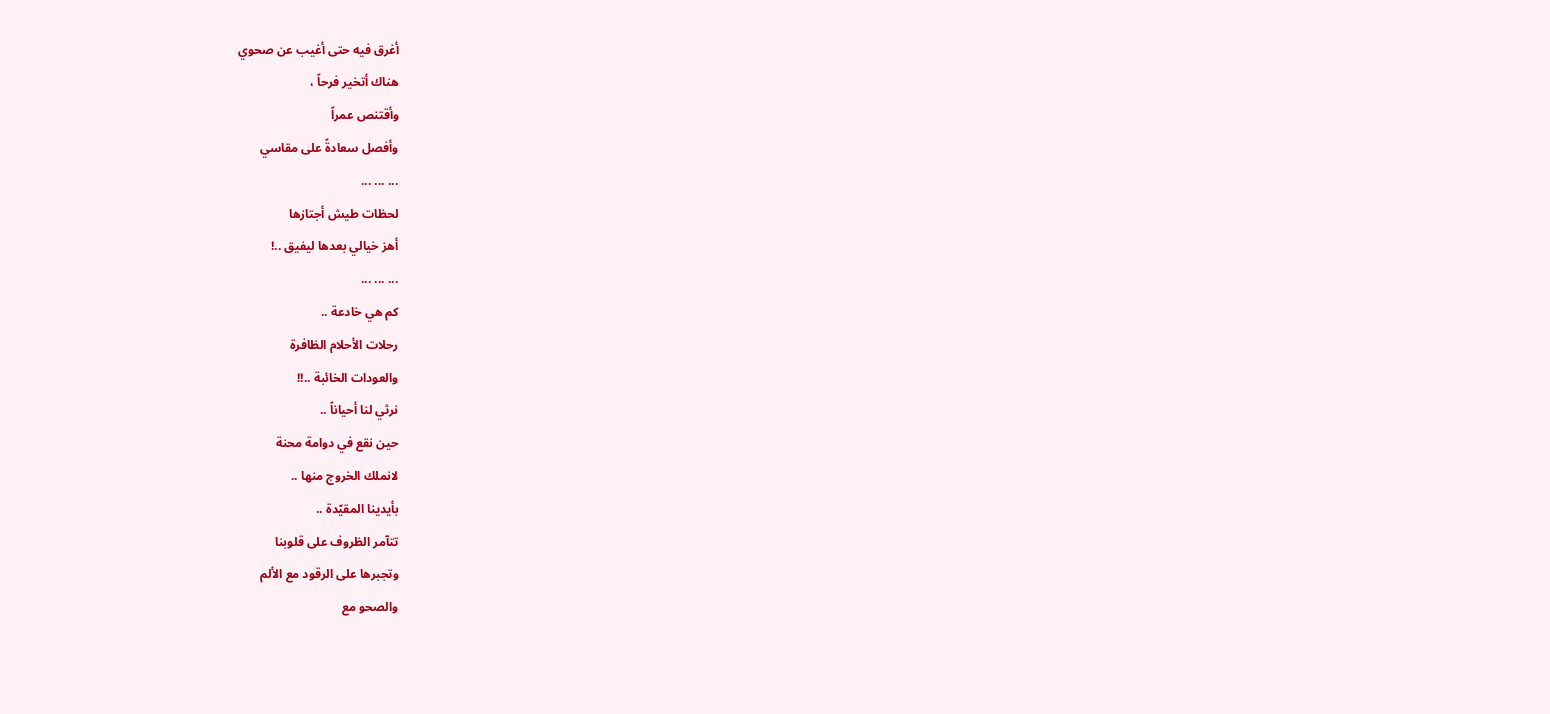أغرق فيه حتى أغيب عن صحوي
هناك أتخير فرحاً ،
وأقتنص عمراً
وأفصل سعادةً على مقاسي
... ... ...
لحظات طيش أجتازها
أهز خيالي بعدها ليفيق ..!
... ... ...
كم هي خادعة ..
رحلات الأحلام الظافرة
والعودات الخائبة ..!!
نرثي لنا أحياناً ..
حين نقع في دوامة محنة
لانملك الخروج منها ..
بأيدينا المقيّدة ..
تتآمر الظروف على قلوبنا
وتجبرها على الرقود مع الألم
والصحو مع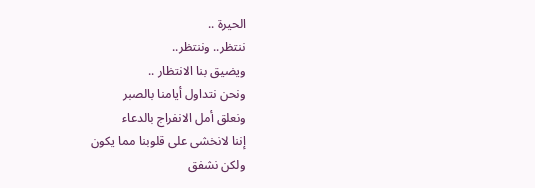الحيرة ..
ننتظر.. وننتظر..
ويضيق بنا الانتظار ..
ونحن نتداول أيامنا بالصبر
ونعلق أمل الانفراج بالدعاء
إننا لانخشى على قلوبنا مما يكون
ولكن نشفق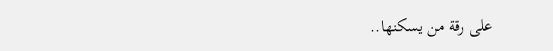على رقة من يسكنها..